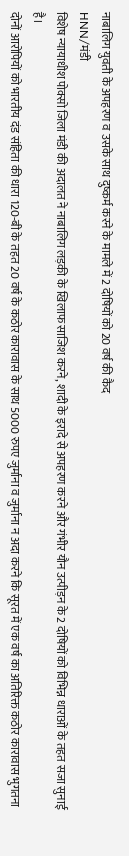नाबालिग युवती के अपहरण व उसके साथ दुष्कर्म करने के मामले में 2 दोषियों को 20 वर्ष की कैद
HNN/मंडी
विशेष न्यायाधीश पोक्सो जिला मंडी की अदालत ने नाबालिग लड़की के खिलाफ साजिश करने, शादी के इरादे से अपहरण करने और गंभीर यौन उत्पीड़न के 2 दोषियों को विभिन्न धाराओं के तहत सजा सुनाई है।
दोनों आरोपियों को भारतीय दंड संहिता की धारा 120-बी के तहत 20 वर्ष के कठोर कारावास के साथ 5000 रुपए जुर्माना व जुर्माना न अदा करने कि सूरत में एक वर्ष का अतिरिक्त कठोर कारावास भुगतना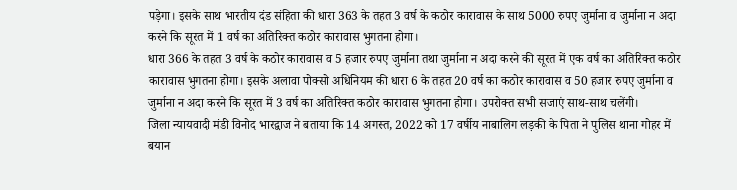पड़ेगा। इसके साथ भारतीय दंड संहिता की धारा 363 के तहत 3 वर्ष के कठोर कारावास के साथ 5000 रुपए जुर्माना व जुर्माना न अदा करने कि सूरत में 1 वर्ष का अतिरिक्त कठोर कारावास भुगतना होगा।
धारा 366 के तहत 3 वर्ष के कठोर कारावास व 5 हजार रुपए जुर्माना तथा जुर्माना न अदा करने की सूरत में एक वर्ष का अतिरिक्त कठोर कारावास भुगतना होगा। इसके अलावा पोक्सो अधिनियम की धारा 6 के तहत 20 वर्ष का कठोर कारावास व 50 हजार रुपए जुर्माना व जुर्माना न अदा करने कि सूरत में 3 वर्ष का अतिरिक्त कठोर कारावास भुगतना होगा। उपरोक्त सभी सजाएं साथ-साथ चलेंगी।
जिला न्यायवादी मंडी विनोद भारद्वाज ने बताया कि 14 अगस्त, 2022 को 17 वर्षीय नाबालिग लड़की के पिता ने पुलिस थाना गोहर में बयान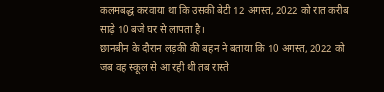कलमबद्ध करवाया था कि उसकी बेटी 12 अगस्त, 2022 को रात करीब साढ़े 10 बजे घर से लापता है।
छानबीन के दौरान लड़की की बहन ने बताया कि 10 अगस्त, 2022 को जब वह स्कूल से आ रही थी तब रास्ते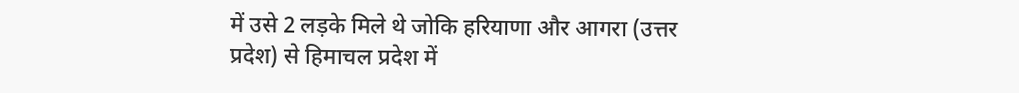में उसे 2 लड़के मिले थे जोकि हरियाणा और आगरा (उत्तर प्रदेश) से हिमाचल प्रदेश में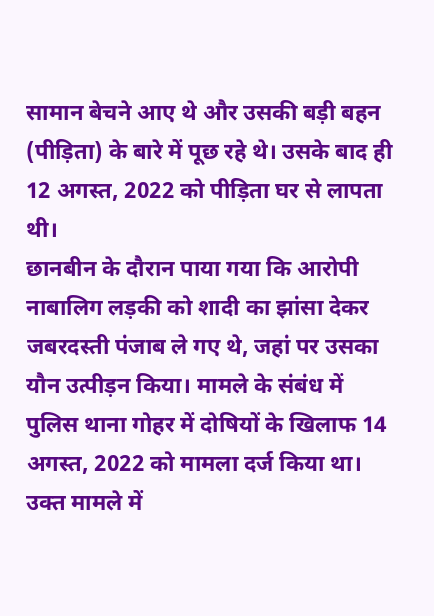सामान बेचने आए थे और उसकी बड़ी बहन (पीड़िता) के बारे में पूछ रहे थे। उसके बाद ही 12 अगस्त, 2022 को पीड़िता घर से लापता थी।
छानबीन के दौरान पाया गया कि आरोपी नाबालिग लड़की को शादी का झांसा देकर जबरदस्ती पंजाब ले गए थे, जहां पर उसका यौन उत्पीड़न किया। मामले के संबंध में पुलिस थाना गोहर में दोषियों के खिलाफ 14 अगस्त, 2022 को मामला दर्ज किया था।
उक्त मामले में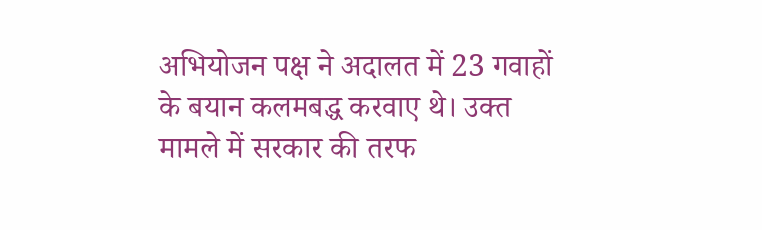अभियोजन पक्ष ने अदालत में 23 गवाहों के बयान कलमबद्ध करवाए थे। उक्त मामले में सरकार की तरफ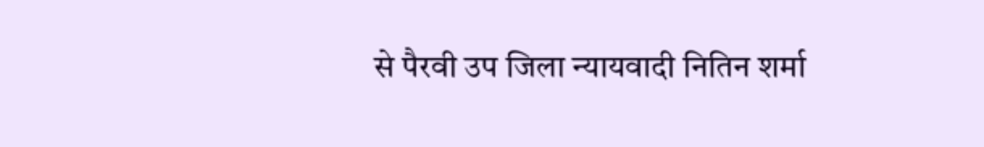से पैरवी उप जिला न्यायवादी नितिन शर्मा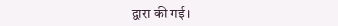द्वारा की गई।